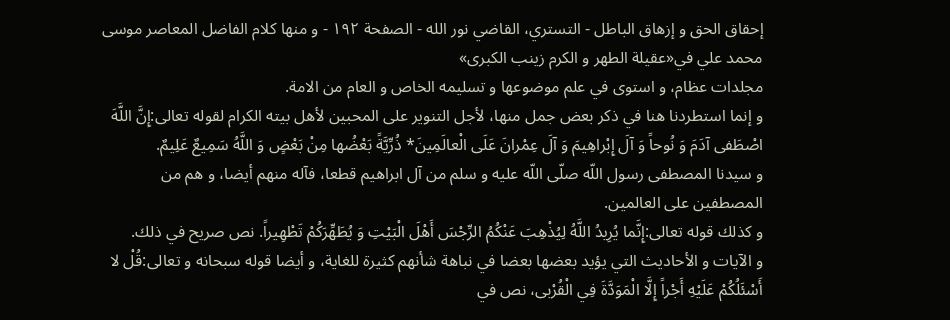إحقاق الحق و إزهاق الباطل - التستري، القاضي نور الله - الصفحة ١٩٢ - و منها كلام الفاضل المعاصر موسى محمد علي في«عقيلة الطهر و الكرم زينب الكبرى»
مجلدات عظام، و استوى في علم موضوعها و تسليمه الخاص و العام من الامة.
و إنما استطردنا هنا في ذكر بعض جمل منها، لأجل التنوير على المحبين لأهل بيته الكرام لقوله تعالى:إِنَّ اللَّهَ اصْطَفى آدَمَ وَ نُوحاً وَ آلَ إِبْراهِيمَ وَ آلَ عِمْرانَ عَلَى الْعالَمِينَ* ذُرِّيَّةً بَعْضُها مِنْ بَعْضٍ وَ اللَّهُ سَمِيعٌ عَلِيمٌ.
و سيدنا المصطفى رسول اللّه صلّى اللّه عليه و سلم من آل ابراهيم قطعا، فآله منهم أيضا، و هم من المصطفين على العالمين.
و كذلك قوله تعالى:إِنَّما يُرِيدُ اللَّهُ لِيُذْهِبَ عَنْكُمُ الرِّجْسَ أَهْلَ الْبَيْتِ وَ يُطَهِّرَكُمْ تَطْهِيراً. نص صريح في ذلك.
و الآيات و الأحاديث التي يؤيد بعضها بعضا في نباهة شأنهم كثيرة للغاية، و أيضا قوله سبحانه و تعالى:قُلْ لا أَسْئَلُكُمْ عَلَيْهِ أَجْراً إِلَّا الْمَوَدَّةَ فِي الْقُرْبى، نص في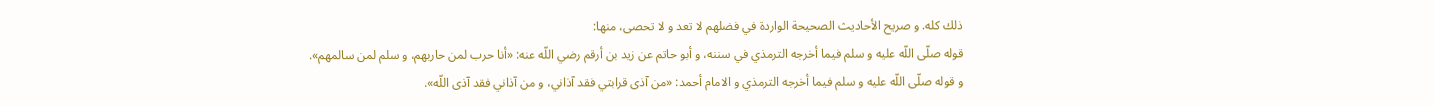ذلك كله. و صريح الأحاديث الصحيحة الواردة في فضلهم لا تعد و لا تحصى، منها:
قوله صلّى اللّه عليه و سلم فيما أخرجه الترمذي في سننه، و أبو حاتم عن زيد بن أرقم رضي اللّه عنه: «أنا حرب لمن حاربهم، و سلم لمن سالمهم».
و قوله صلّى اللّه عليه و سلم فيما أخرجه الترمذي و الامام أحمد: «من آذى قرابتي فقد آذاني، و من آذاني فقد آذى اللّه».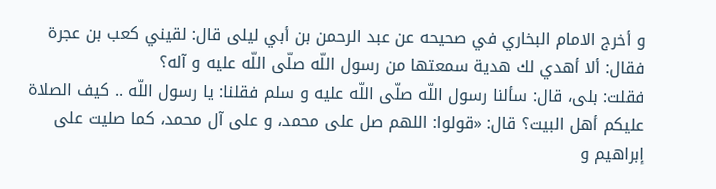و أخرج الامام البخاري في صحيحه عن عبد الرحمن بن أبي ليلى قال: لقيني كعب بن عجرة فقال: ألا أهدي لك هدية سمعتها من رسول اللّه صلّى اللّه عليه و آله؟
فقلت: بلى، قال: سألنا رسول اللّه صلّى اللّه عليه و سلم فقلنا: يا رسول اللّه .. كيف الصلاة عليكم أهل البيت؟ قال: «قولوا: اللهم صل على محمد، و على آل محمد، كما صليت على إبراهيم و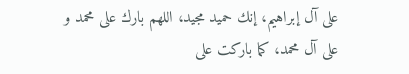على آل إبراهيم، إنك حميد مجيد، اللهم بارك على محمد و على آل محمد، كما باركت على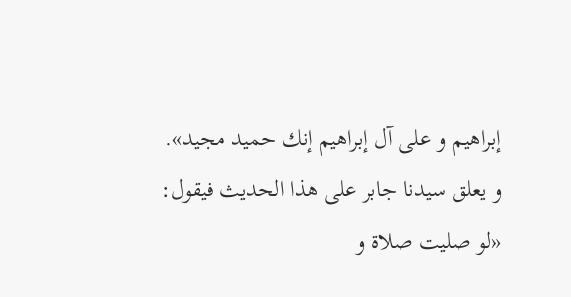إبراهيم و على آل إبراهيم إنك حميد مجيد».
و يعلق سيدنا جابر على هذا الحديث فيقول: «لو صليت صلاة و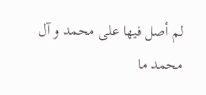لم أصل فيها على محمد و آل محمد ما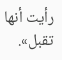رأيت أنها تقبل».